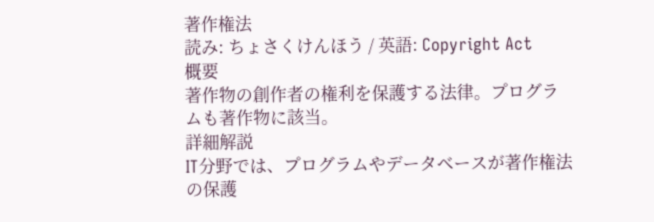著作権法
読み: ちょさくけんほう / 英語: Copyright Act
概要
著作物の創作者の権利を保護する法律。プログラムも著作物に該当。
詳細解説
IT分野では、プログラムやデータベースが著作権法の保護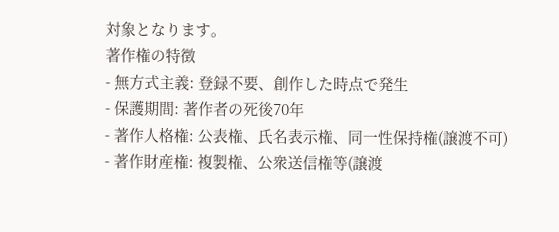対象となります。
著作権の特徴
- 無方式主義: 登録不要、創作した時点で発生
- 保護期間: 著作者の死後70年
- 著作人格権: 公表権、氏名表示権、同一性保持権(譲渡不可)
- 著作財産権: 複製権、公衆送信権等(譲渡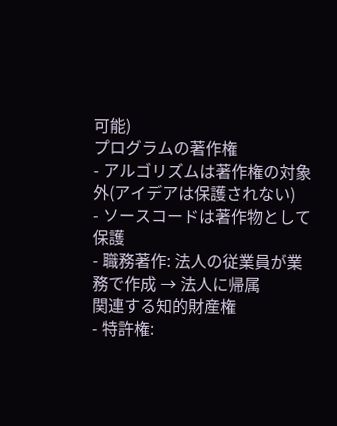可能)
プログラムの著作権
- アルゴリズムは著作権の対象外(アイデアは保護されない)
- ソースコードは著作物として保護
- 職務著作: 法人の従業員が業務で作成 → 法人に帰属
関連する知的財産権
- 特許権: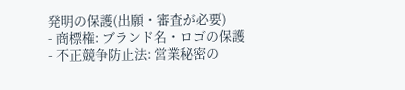発明の保護(出願・審査が必要)
- 商標権: ブランド名・ロゴの保護
- 不正競争防止法: 営業秘密の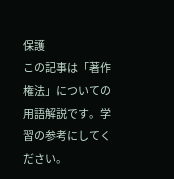保護
この記事は「著作権法」についての用語解説です。学習の参考にしてください。